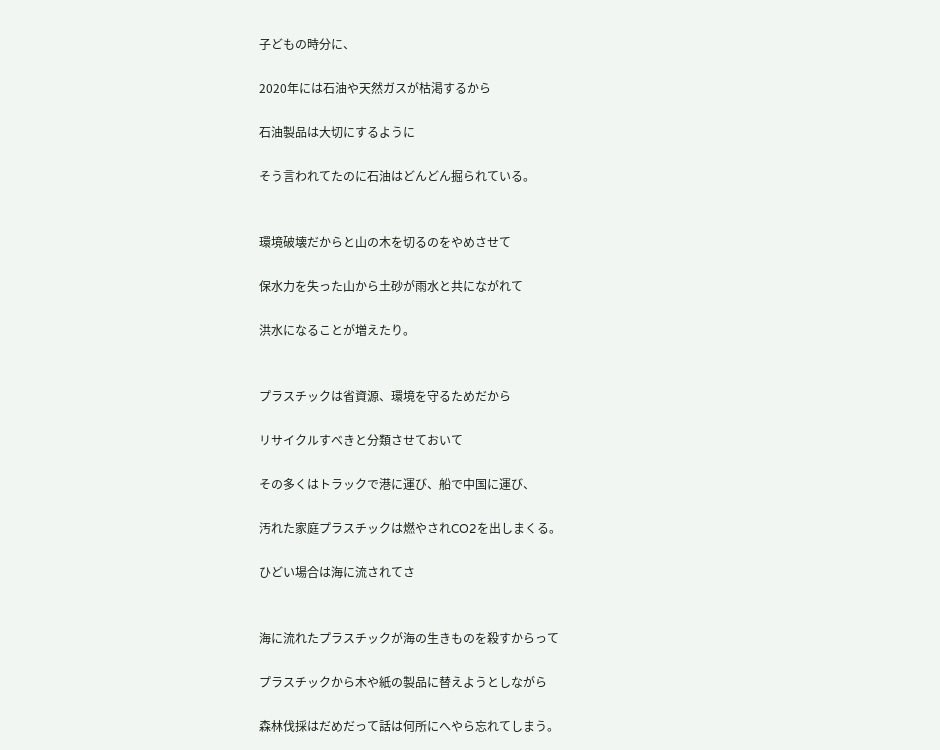子どもの時分に、

2020年には石油や天然ガスが枯渇するから

石油製品は大切にするように

そう言われてたのに石油はどんどん掘られている。


環境破壊だからと山の木を切るのをやめさせて

保水力を失った山から土砂が雨水と共にながれて

洪水になることが増えたり。


プラスチックは省資源、環境を守るためだから

リサイクルすべきと分類させておいて

その多くはトラックで港に運び、船で中国に運び、

汚れた家庭プラスチックは燃やされCO2を出しまくる。

ひどい場合は海に流されてさ


海に流れたプラスチックが海の生きものを殺すからって

プラスチックから木や紙の製品に替えようとしながら

森林伐採はだめだって話は何所にへやら忘れてしまう。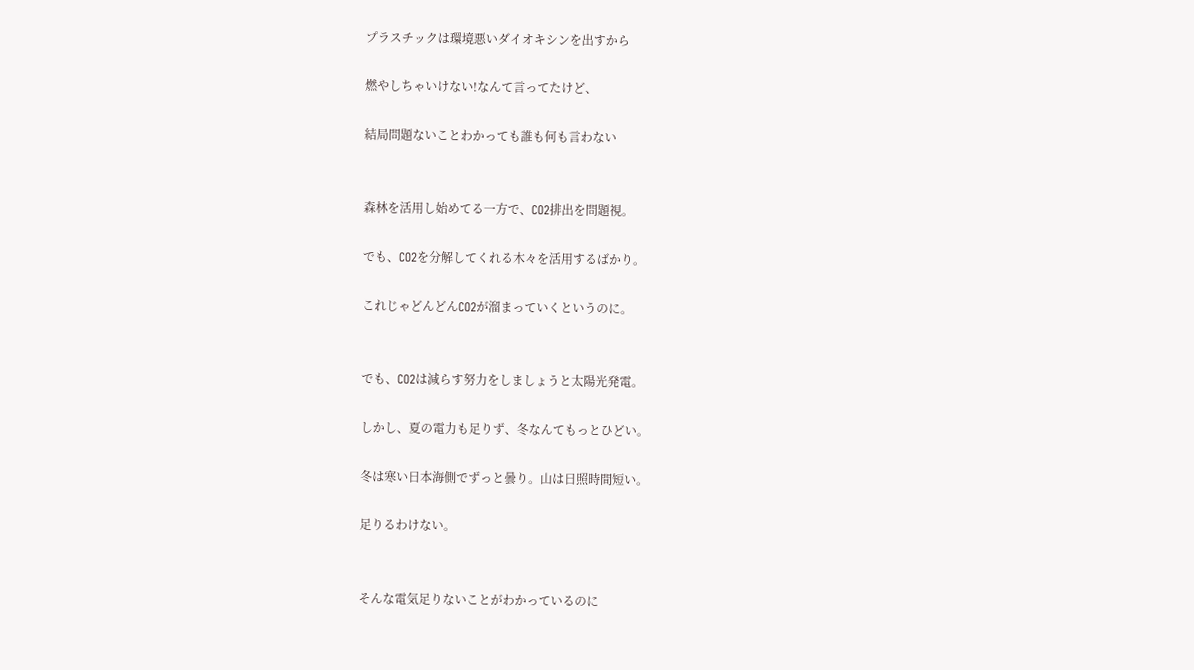プラスチックは環境悪いダイオキシンを出すから

燃やしちゃいけない!なんて言ってたけど、

結局問題ないことわかっても誰も何も言わない


森林を活用し始めてる一方で、CO2排出を問題視。

でも、CO2を分解してくれる木々を活用するばかり。

これじゃどんどんCO2が溜まっていくというのに。


でも、CO2は減らす努力をしましょうと太陽光発電。

しかし、夏の電力も足りず、冬なんてもっとひどい。

冬は寒い日本海側でずっと曇り。山は日照時間短い。

足りるわけない。


そんな電気足りないことがわかっているのに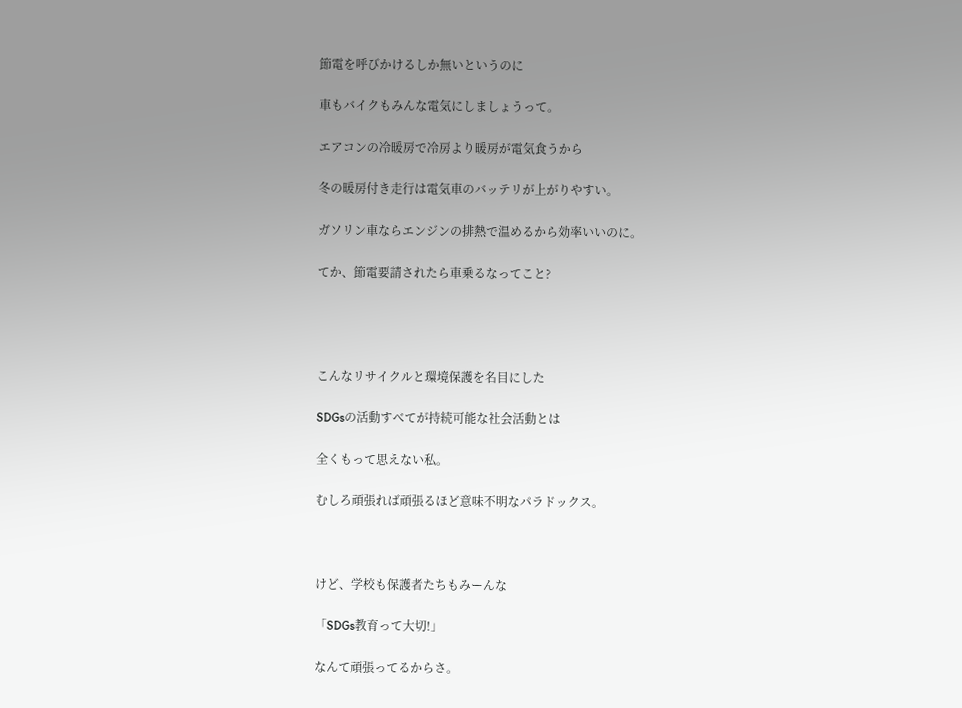節電を呼びかけるしか無いというのに

車もバイクもみんな電気にしましょうって。

エアコンの冷暖房で冷房より暖房が電気食うから

冬の暖房付き走行は電気車のバッテリが上がりやすい。

ガソリン車ならエンジンの排熱で温めるから効率いいのに。

てか、節電要請されたら車乗るなってこと?




こんなリサイクルと環境保護を名目にした

SDGsの活動すべてが持続可能な社会活動とは

全くもって思えない私。

むしろ頑張れば頑張るほど意味不明なパラドックス。



けど、学校も保護者たちもみーんな

「SDGs教育って大切!」

なんて頑張ってるからさ。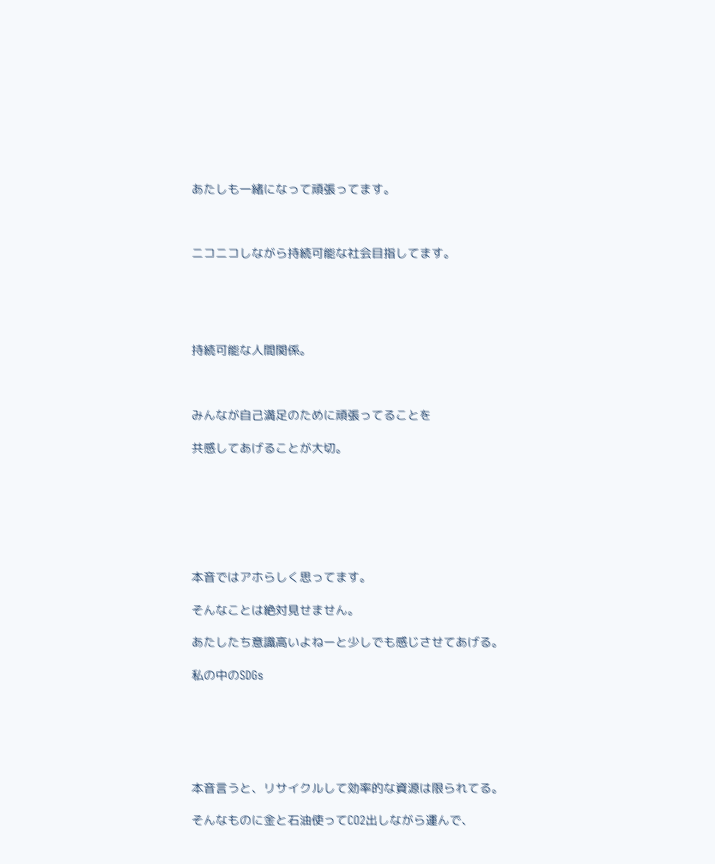あたしも一緒になって頑張ってます。



ニコニコしながら持続可能な社会目指してます。





持続可能な人間関係。



みんなが自己満足のために頑張ってることを

共感してあげることが大切。







本音ではアホらしく思ってます。

そんなことは絶対見せません。

あたしたち意識高いよねーと少しでも感じさせてあげる。

私の中のSDGs






本音言うと、リサイクルして効率的な資源は限られてる。

そんなものに金と石油使ってCO2出しながら運んで、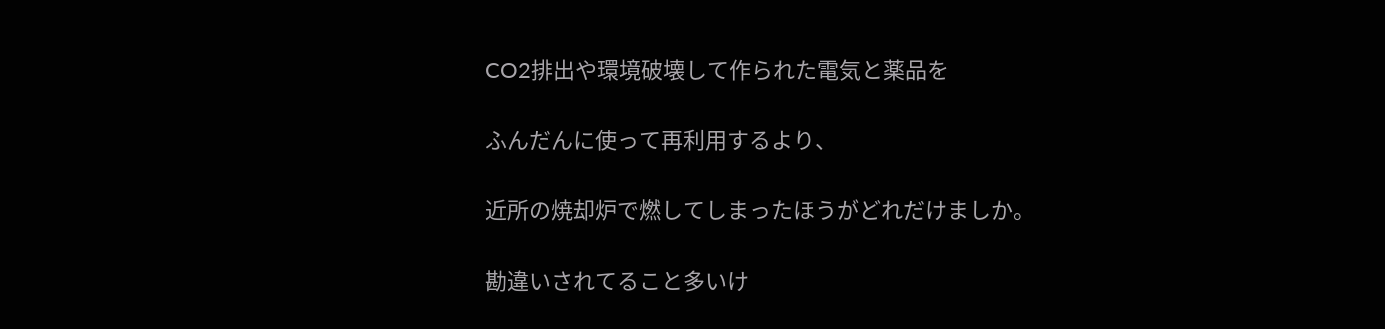CO2排出や環境破壊して作られた電気と薬品を

ふんだんに使って再利用するより、

近所の焼却炉で燃してしまったほうがどれだけましか。

勘違いされてること多いけ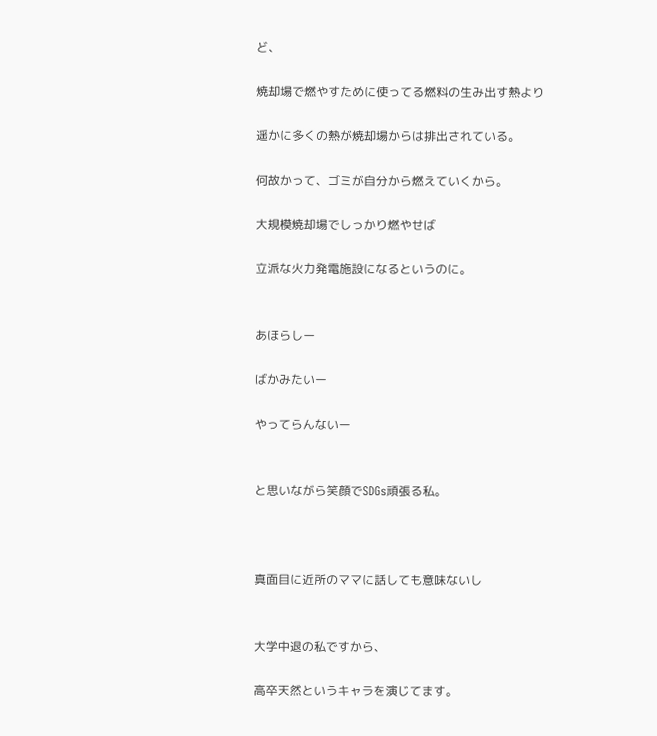ど、

焼却場で燃やすために使ってる燃料の生み出す熱より

遥かに多くの熱が焼却場からは排出されている。

何故かって、ゴミが自分から燃えていくから。

大規模焼却場でしっかり燃やせば

立派な火力発電施設になるというのに。


あほらしー

ばかみたいー

やってらんないー


と思いながら笑顔でSDGs頑張る私。



真面目に近所のママに話しても意味ないし


大学中退の私ですから、

高卒天然というキャラを演じてます。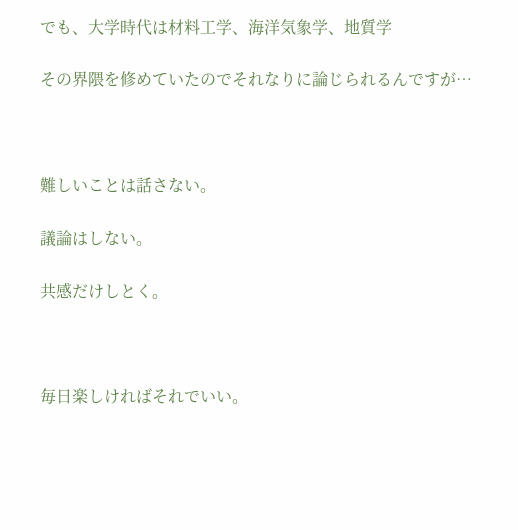でも、大学時代は材料工学、海洋気象学、地質学

その界隈を修めていたのでそれなりに論じられるんですが…



難しいことは話さない。

議論はしない。

共感だけしとく。



毎日楽しければそれでいい。